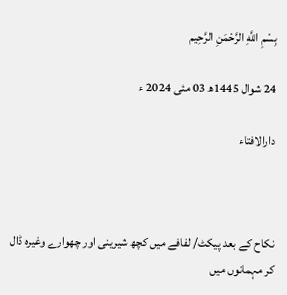بِسْمِ اللَّهِ الرَّحْمَنِ الرَّحِيم

24 شوال 1445ھ 03 مئی 2024 ء

دارالافتاء



نکاح کے بعد پیکٹ/ لفافے میں کچھ شیرینی اور چھوارے وغیرہ ڈال کر مہمانوں میں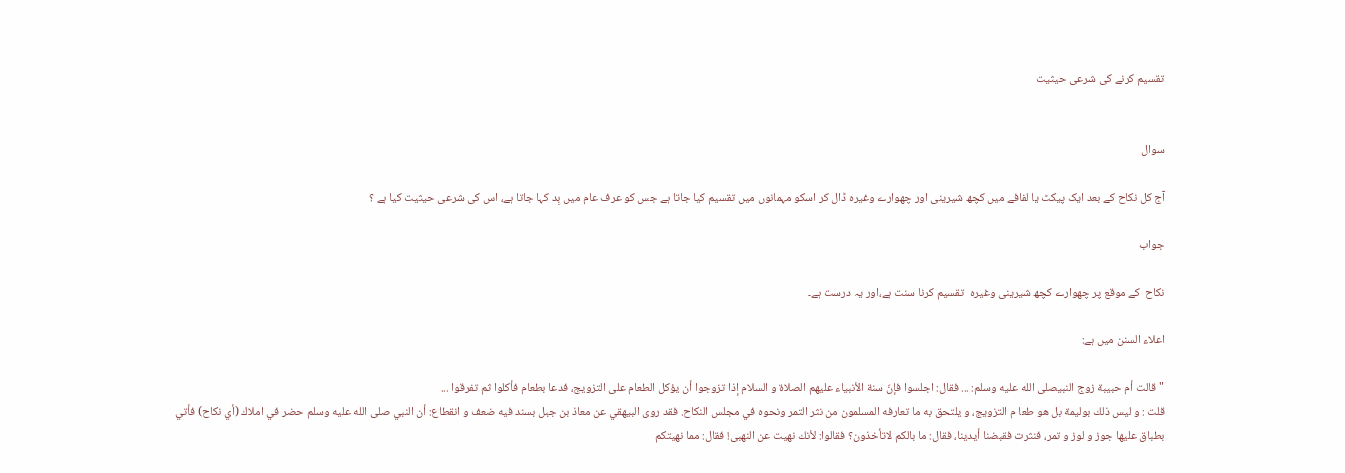تقسیم کرنے کی شرعی حیثیت


سوال

آج کل نکاح کے بعد ایک پیکٹ یا لفافے میں کچھ شیرینی اور چھوارے وغیرہ ڈال کر اسکو مہمانوں میں تقسیم کیا جاتا ہے جس کو عرف عام میں بِد کہا جاتا ہے، اس کی شرعی حیثیت کیا ہے ؟

جواب

نکاح  کے موقع پر چھوارے کچھ شیرینی وغیرہ  تقسیم کرنا سنت ہے،اور یہ درست ہے۔

اعلاء السنن میں ہے:

"قالت أم حبیبة زوج النبیصلى الله عليه وسلم: ... فقال: اجلسوا فإنّ سنة الأنبیاء علیهم الصلاة و السلام إذا تزوجوا أن یؤکل الطعام علی التزویج، فدعا بطعام فأکلوا ثم تفرقوا ...
قلت : و لیس ذلك بولیمة بل هو طعا م التزویج، و یلتحق به ما تعارفه المسلمون من نثر التمر ونحوہ في مجلس النكاح. فقد روى البیهقي عن معاذ بن جبل بسند فیه ضعف و انقطاع: أن النبي صلى الله عليه وسلم حضر في املاك (أي نكاح) فأتي بطباق علیھا جوز و لوز و تمر، فنثرت فقبضنا أیدینا، فقال: ما بالكم لاتأخذون؟ فقالوا: لأنك نھیت عن النھبى! فقال: مما نھیتكم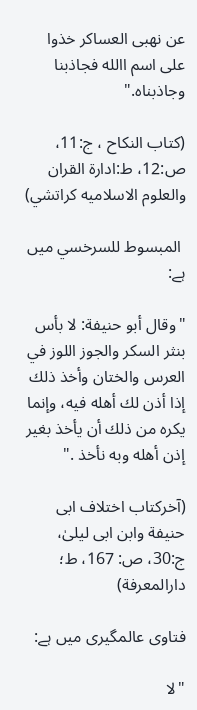عن نھبى العساكر خذوا على اسم االله فجاذبنا وجاذبناہ."

(كتاب النكاح ، ج:11، ص:12، ط:ادارة القران والعلوم الاسلاميه كراتشي)

 المبسوط للسرخسي میں ہے:

"وقال أبو حنيفة: لا بأس بنثر السكر والجوز اللوز في العرس والختان وأخذ ذلك إذا أذن لك أهله فيه، وإنما يكره من ذلك أن يأخذ بغير إذن أهله وبه نأخذ ."

(آخرکتاب اختلاف ابی حنیفة وابن ابی لیلیٰ،  ج:30، ص: 167، ط؛ دارالمعرفة)

فتاوی عالمگیری میں ہے:

"لا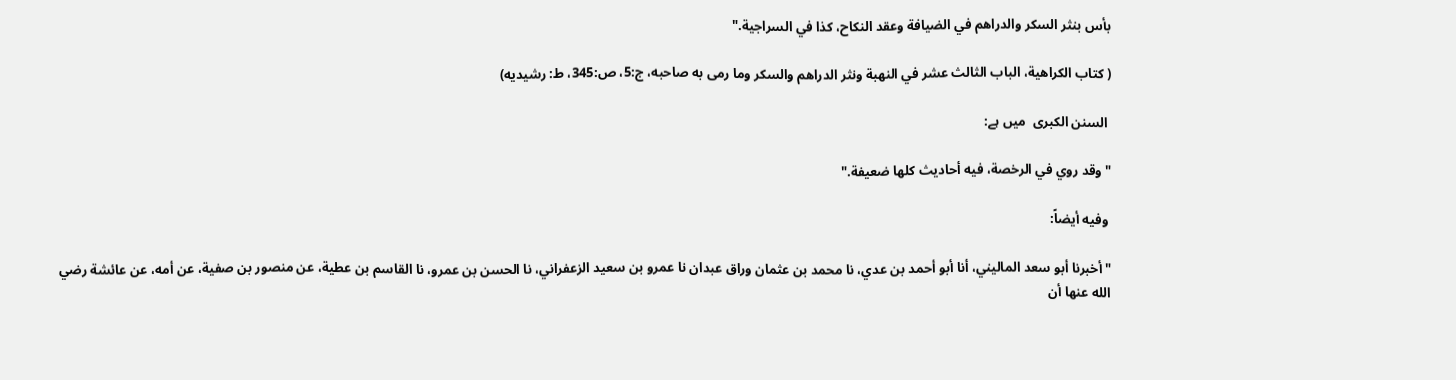بأس بنثر السكر والدراهم في الضيافة وعقد النكاح، كذا في السراجية."

( کتاب الکراهیة، الباب الثالث عشر في النهبة ونثر الدراهم والسكر وما رمى به صاحبه، ج:5، ص:345، ط: رشیدیه)

 السنن الكبرى  میں ہے:

"وقد روي في الرخصة، فيه أحاديث كلها ضعيفة."

 وفيه أيضاً:

" أخبرنا أبو سعد الماليني، أنا أبو أحمد بن عدي، نا محمد بن عثمان وراق عبدان نا عمرو بن سعيد الزعفراني، نا الحسن بن عمرو، نا القاسم بن عطية، عن منصور بن صفية، عن أمه، عن عائشة رضي الله عنها أن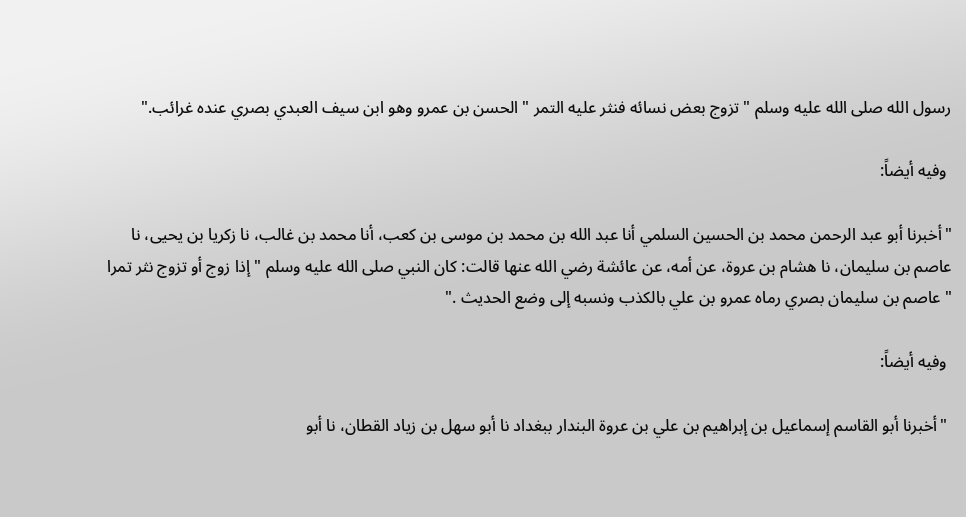رسول الله صلى الله عليه وسلم " تزوج بعض نسائه فنثر عليه التمر " الحسن بن عمرو وهو ابن سيف العبدي بصري عنده غرائب."

 وفيه أيضاً:

"أخبرنا أبو عبد الرحمن محمد بن الحسين السلمي أنا عبد الله بن محمد بن موسى بن كعب، أنا محمد بن غالب، نا زكريا بن يحيى، نا عاصم بن سليمان، نا هشام بن عروة، عن أمه، عن عائشة رضي الله عنها قالت: كان النبي صلى الله عليه وسلم " إذا زوج أو تزوج نثر تمرا " عاصم بن سليمان بصري رماه عمرو بن علي بالكذب ونسبه إلى وضع الحديث ."

 وفيه أيضاً:

 "أخبرنا أبو القاسم إسماعيل بن إبراهيم بن علي بن عروة البندار ببغداد نا أبو سهل بن زياد القطان، نا أبو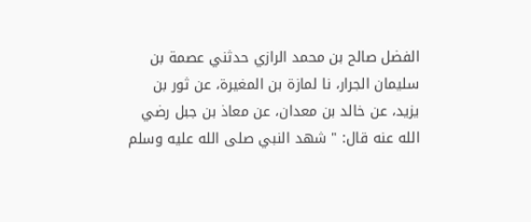الفضل صالح بن محمد الرازي حدثني عصمة بن سليمان الجرار، نا لمازة بن المغيرة، عن ثور بن يزيد، عن خالد بن معدان، عن معاذ بن جبل رضي الله عنه قال: " شهد النبي صلى الله عليه وسلم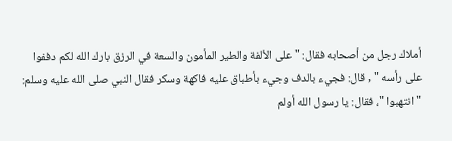أملاك رجل من أصحابه فقال: " على الألفة والطير المأمون والسعة في الرزق بارك الله لكم دففوا على رأسه " , قال: فجيء بالدف وجيء بأطباق عليه فاكهة وسكر فقال النبي صلى الله عليه وسلم: " انتهبوا "، فقال: يا رسول الله أولم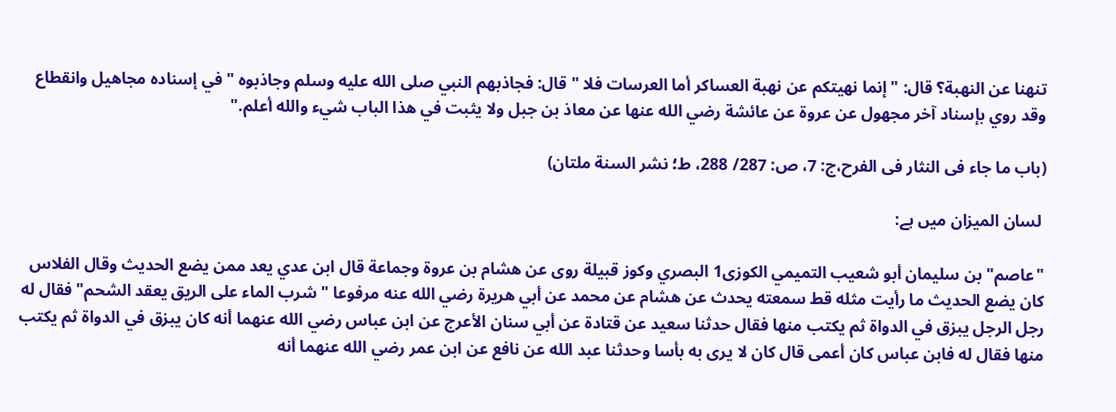تنهنا عن النهبة؟ قال: " إنما نهيتكم عن نهبة العساكر أما العرسات فلا " قال: فجاذبهم النبي صلى الله عليه وسلم وجاذبوه " في إسناده مجاهيل وانقطاع وقد روي بإسناد آخر مجهول عن عروة عن عائشة رضي الله عنها عن معاذ بن جبل ولا يثبت في هذا الباب شيء والله أعلم."

(باب ما جاء فی النثار فی الفرح،ج: 7، ص: 287/ 288، ط؛ نشر السنة ملتان)

 لسان الميزان میں ہے:

"عاصم" بن سليمان أبو شعيب التميمي الكوزى1 البصري وكوز قبيلة روى عن هشام بن عروة وجماعة قال ابن عدي يعد ممن يضع الحديث وقال الفلاس كان يضع الحديث ما رأيت مثله قط سمعته يحدث عن هشام عن محمد عن أبي هريرة رضي الله عنه مرفوعا "شرب الماء على الريق يعقد الشحم" فقال له رجل الرجل يبزق في الدواة ثم يكتب منها فقال حدثنا سعيد عن قتادة عن أبي سنان الأعرج عن ابن عباس رضي الله عنهما أنه كان يبزق في الدواة ثم يكتب منها فقال له فابن عباس كان أعمى قال كان لا يرى به بأسا وحدثنا عبد الله عن نافع عن ابن عمر رضي الله عنهما أنه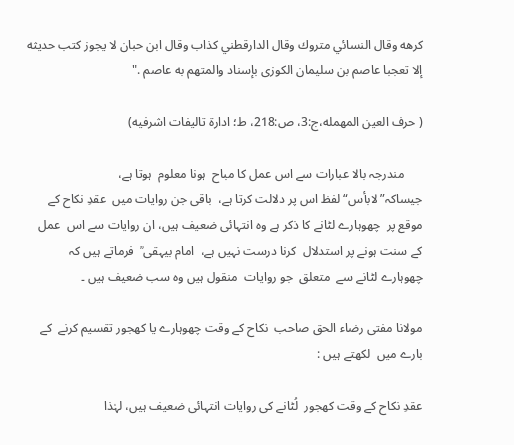كرهه وقال النسائي متروك وقال الدارقطني كذاب وقال ابن حبان لا يجوز كتب حديثه إلا تعجبا عاصم بن سليمان الكوزى بإسناد والمتهم به عاصم ."

( حرف العین المھمله،ج:3، ص:218، ط؛ ادارۃ تالیفات اشرفیه)

      مندرجہ بالا عبارات سے اس عمل کا مباح  ہونا معلوم  ہوتا ہے، جیساکہ”لابأس“لفظ اس پر دلالت کرتا ہے،  باقی جن روایات میں  عقدِ نکاح کے موقع پر  چھوہارے لٹانے کا ذکر ہے وہ انتہائی ضعیف ہیں، ان روایات سے اس  عمل کے سنت ہونے پر استدلال  کرنا درست نہیں ہے،  امام بیہقی ؒ  فرماتے ہیں کہ  چھوہارے لٹانے سے  متعلق  جو روایات  منقول ہیں وہ سب ضعیف ہیں ۔

مولانا مفتی رضاء الحق صاحب  نکاح کے وقت چھوہارے یا کھجور تقسیم کرنے  کے بارے میں  لکھتے ہیں :

عقدِ نکاح کے وقت کھجور  لُٹانے کی روایات انتہائی ضعیف ہیں، لہٰذا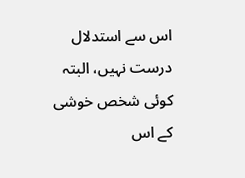اس سے استدلال درست نہیں، البتہ کوئی شخص خوشی  کے اس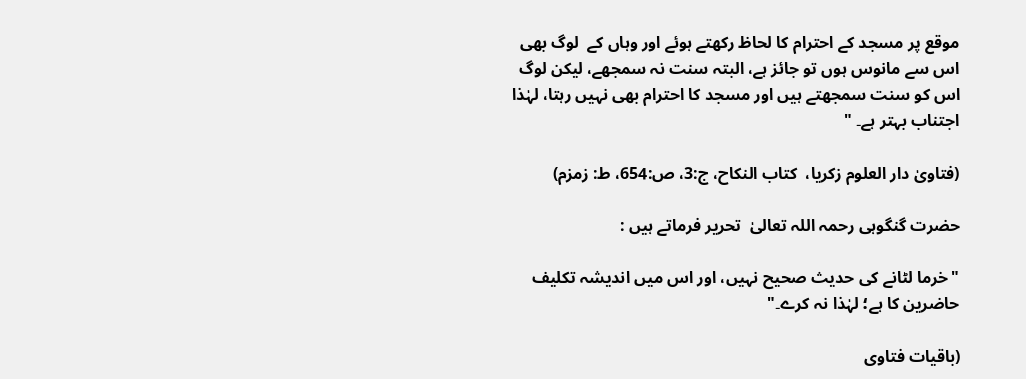موقع پر مسجد کے احترام کا لحاظ رکھتے ہوئے اور وہاں کے  لوگ بھی اس سے مانوس ہوں تو جائز ہے، البتہ سنت نہ سمجھے، لیکن لوگ اس کو سنت سمجھتے ہیں اور مسجد کا احترام بھی نہیں رہتا، لہٰذا اجتناب بہتر ہے۔ "

(فتاویٰ دار العلوم زکریا،  کتاب النکاح، ج:3، ص:654، ط: زمزم)

حضرت گنگوہی رحمہ اللہ تعالیٰ  تحریر فرماتے ہیں :

"خرما لٹانے کی حدیث صحیح نہیں، اور اس میں اندیشہ تکلیف حاضرین کا ہے؛ لہٰذا نہ کرے۔"

(باقیات فتاوی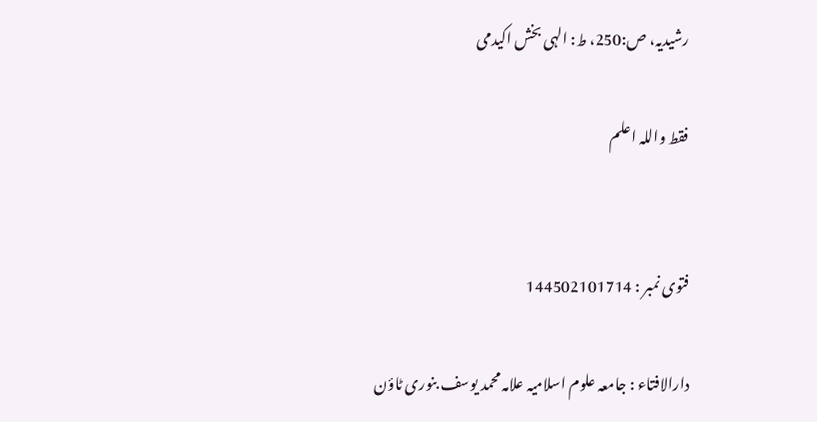رشیدیہ، ص:250، ط: الہی بخش اکیدمی

فقط واللہ اعلم


فتوی نمبر : 144502101714

دارالافتاء : جامعہ علوم اسلامیہ علامہ محمد یوسف بنوری ٹاؤن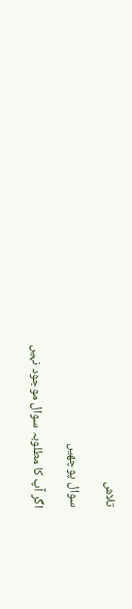تلاش

سوال پوچھیں

اگر آپ کا مطلوبہ سوال موجود نہیں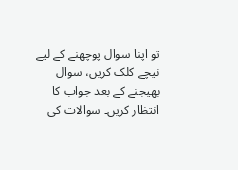تو اپنا سوال پوچھنے کے لیے نیچے کلک کریں، سوال بھیجنے کے بعد جواب کا انتظار کریں۔ سوالات کی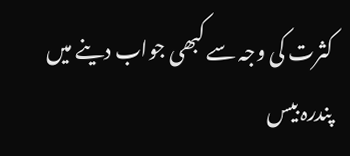کثرت کی وجہ سے کبھی جواب دینے میں پندرہ بیس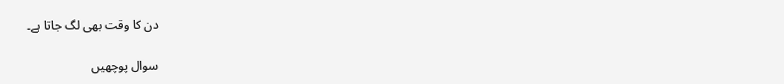دن کا وقت بھی لگ جاتا ہے۔

سوال پوچھیں